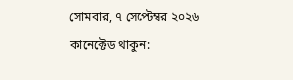সোমবার, ৭ সেপ্টেম্বর ২০২৬
কানেক্টেড থাকুন: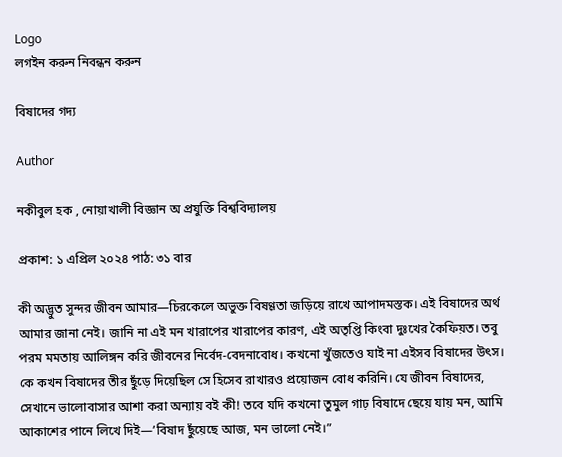Logo
লগইন করুন নিবন্ধন করুন

বিষাদের গদ্য

Author

নকীবুল হক , নোয়াখালী বিজ্ঞান অ প্রযুক্তি বিশ্ববিদ্যালয়

প্রকাশ: ১ এপ্রিল ২০২৪ পাঠ: ৩১ বার

কী অদ্ভুত সুন্দর জীবন আমার—চিরকেলে অভুক্ত বিষণ্ণতা জড়িয়ে রাখে আপাদমস্তক। এই বিষাদের অর্থ আমার জানা নেই। জানি না এই মন খারাপের খারাপের কারণ, এই অতৃপ্তি কিংবা দুঃখের কৈফিয়ত। তবু পরম মমতায় আলিঙ্গন করি জীবনের নির্বেদ-বেদনাবোধ। কখনো খুঁজতেও যাই না এইসব বিষাদের উৎস। কে কখন বিষাদের তীর ছুঁড়ে দিয়েছিল সে হিসেব রাখারও প্রয়োজন বোধ করিনি। যে জীবন বিষাদের, সেখানে ভালোবাসার আশা করা অন্যায় বই কী! তবে যদি কখনো তুমুল গাঢ় বিষাদে ছেয়ে যায় মন, আমি আকাশের পানে লিখে দিই—’বিষাদ ছুঁয়েছে আজ, মন ভালো নেই।”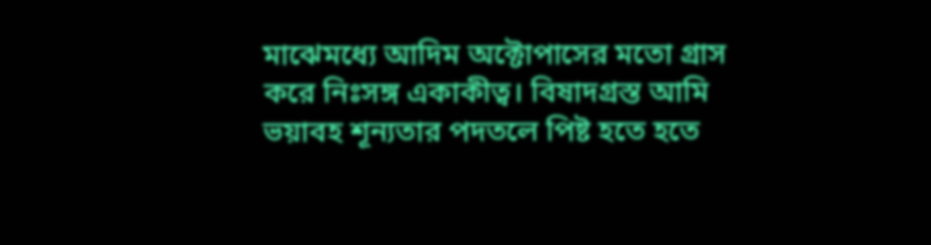মাঝেমধ্যে আদিম অক্টোপাসের মতো গ্রাস করে নিঃসঙ্গ একাকীত্ব। বিষাদগ্রস্ত আমি ভয়াবহ শূন্যতার পদতলে পিষ্ট হতে হতে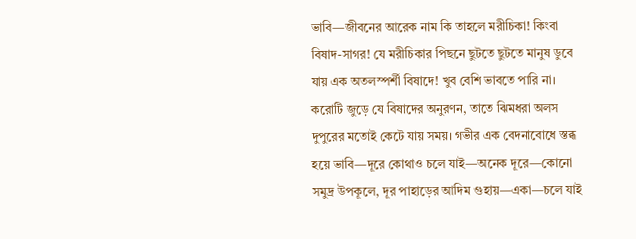ভাবি—জীবনের আরেক নাম কি তাহলে মরীচিকা! কিংবা বিষাদ-সাগর! যে মরীচিকার পিছনে ছুটতে ছুটতে মানুষ ডুবে যায় এক অতলস্পর্শী বিষাদে! খুব বেশি ভাবতে পারি না। করোটি জুড়ে যে বিষাদের অনুরণন, তাতে ঝিমধরা অলস দুপুরের মতোই কেটে যায় সময়। গভীর এক বেদনাবোধে স্তব্ধ হয়ে ভাবি—দূরে কোথাও চলে যাই—অনেক দূরে—কোনো সমুদ্র উপকূলে, দূর পাহাড়ের আদিম গুহায়—একা—চলে যাই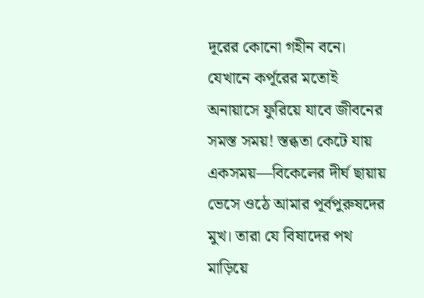দূরের কোনো গহীন বনে। যেখানে কর্পূরের মতোই অনায়াসে ফুরিয়ে যাবে জীবনের সমস্ত সময়! স্তব্ধতা কেটে যায় একসময়—বিকেলের দীর্ঘ ছায়ায় ভেসে ওঠে আমার পূর্বপুরুষদের মুখ। তারা যে বিষাদের পথ মাড়িয়ে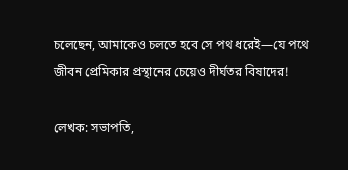চলেছেন, আমাকেও চলতে হবে সে পথ ধরেই—যে পথে জীবন প্রেমিকার প্রস্থানের চেয়েও দীর্ঘতর বিষাদের!

লেখক: সভাপতি,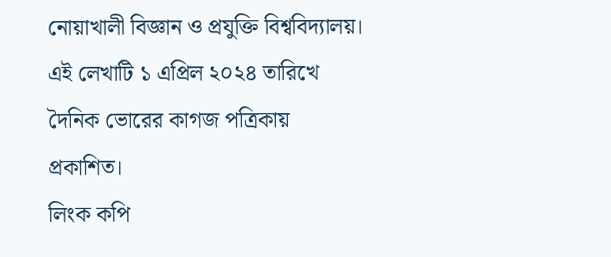নোয়াখালী বিজ্ঞান ও প্রযুক্তি বিশ্ববিদ্যালয়।
এই লেখাটি ১ এপ্রিল ২০২৪ তারিখে দৈনিক ভোরের কাগজ পত্রিকায় প্রকাশিত।
লিংক কপি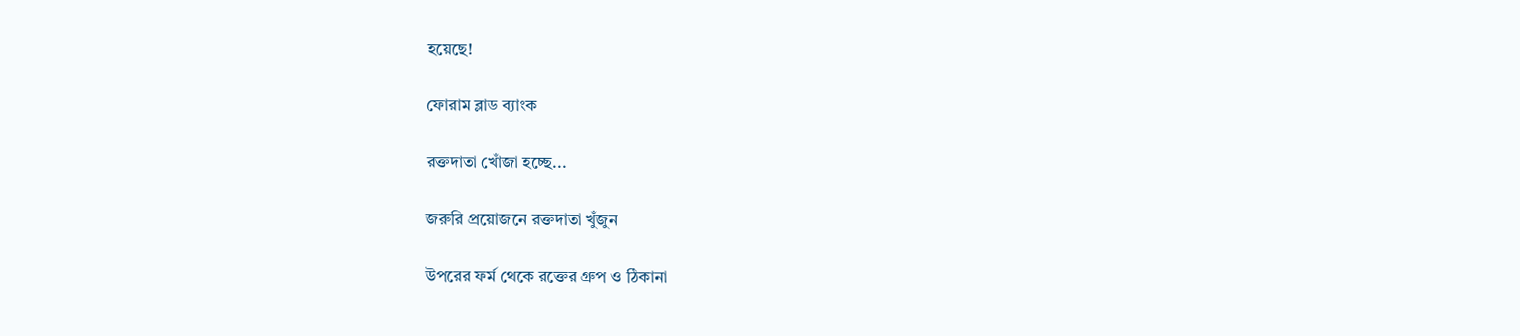হয়েছে!

ফোরাম ব্লাড ব্যাংক

রক্তদাতা খোঁজা হচ্ছে...

জরুরি প্রয়োজনে রক্তদাতা খুঁজুন

উপরের ফর্ম থেকে রক্তের গ্রুপ ও ঠিকানা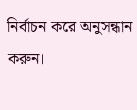নির্বাচন করে অনুসন্ধান করুন।